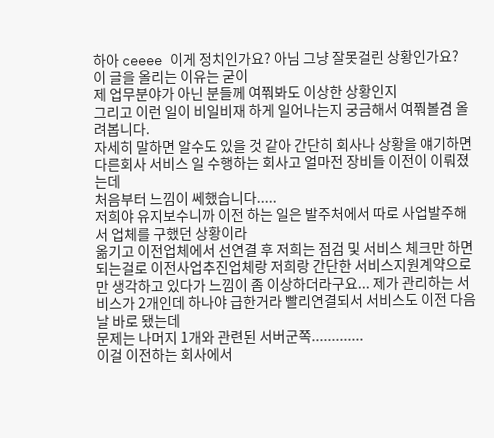하아 ceeee 이게 정치인가요? 아님 그냥 잘못걸린 상황인가요?
이 글을 올리는 이유는 굳이
제 업무분야가 아닌 분들께 여쭤봐도 이상한 상황인지
그리고 이런 일이 비일비재 하게 일어나는지 궁금해서 여쭤볼겸 올려봅니다.
자세히 말하면 알수도 있을 것 같아 간단히 회사나 상황을 얘기하면
다른회사 서비스 일 수행하는 회사고 얼마전 장비들 이전이 이뤄졌는데
처음부터 느낌이 쎄했습니다.....
저희야 유지보수니까 이전 하는 일은 발주처에서 따로 사업발주해서 업체를 구했던 상황이라
옮기고 이전업체에서 선연결 후 저희는 점검 및 서비스 체크만 하면 되는걸로 이전사업추진업체랑 저희랑 간단한 서비스지원계약으로만 생각하고 있다가 느낌이 좀 이상하더라구요... 제가 관리하는 서비스가 2개인데 하나야 급한거라 빨리연결되서 서비스도 이전 다음날 바로 됐는데
문제는 나머지 1개와 관련된 서버군쪽.............
이걸 이전하는 회사에서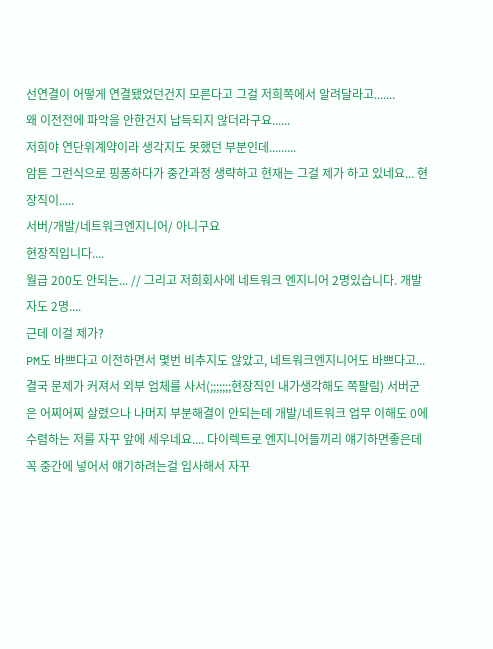선연결이 어떻게 연결됐었던건지 모른다고 그걸 저희쪽에서 알려달라고.......
왜 이전전에 파악을 안한건지 납득되지 않더라구요......
저희야 연단위계약이라 생각지도 못했던 부분인데.........
암튼 그런식으로 핑퐁하다가 중간과정 생략하고 현재는 그걸 제가 하고 있네요... 현장직이.....
서버/개발/네트워크엔지니어/ 아니구요
현장직입니다....
월급 200도 안되는... // 그리고 저희회사에 네트워크 엔지니어 2명있습니다. 개발자도 2명....
근데 이걸 제가?
PM도 바쁘다고 이전하면서 몇번 비추지도 않았고, 네트워크엔지니어도 바쁘다고... 결국 문제가 커져서 외부 업체를 사서(;;;;;;;현장직인 내가생각해도 쪽팔림) 서버군은 어찌어찌 살렸으나 나머지 부분해결이 안되는데 개발/네트워크 업무 이해도 0에 수렴하는 저를 자꾸 앞에 세우네요.... 다이렉트로 엔지니어들끼리 얘기하면좋은데 꼭 중간에 넣어서 얘기하려는걸 입사해서 자꾸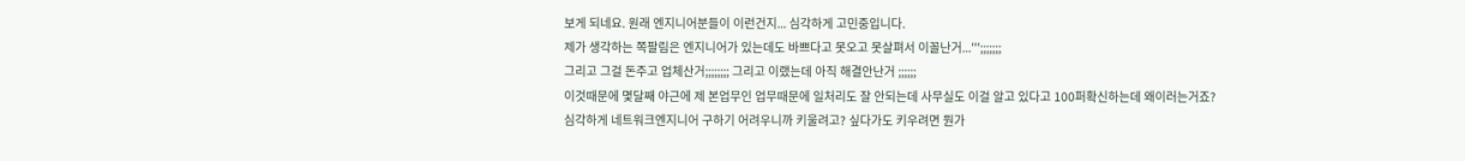보게 되네요. 원래 엔지니어분들이 이런건지... 심각하게 고민중입니다.
제가 생각하는 쪽팔림은 엔지니어가 있는데도 바쁘다고 못오고 못살펴서 이꼴난거...''';;;;;;;
그리고 그걸 돈주고 업체산거;;;;;;;; 그리고 이랬는데 아직 해결안난거 ;;;;;;
이것때문에 몇달째 야근에 제 본업무인 업무때문에 일처리도 잘 안되는데 사무실도 이걸 알고 있다고 100퍼확신하는데 왜이러는거죠?
심각하게 네트워크엔지니어 구하기 어려우니까 키울려고? 싶다가도 키우려면 뭔가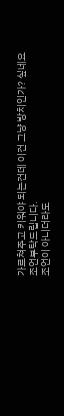가르쳐주고 키워야 되는건데 이건 그냥 방치인가? 싶네요
조언부탁드립니다.
조언이 아니더라도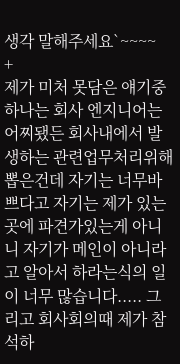생각 말해주세요`~~~~
+
제가 미처 못담은 얘기중 하나는 회사 엔지니어는 어찌됐든 회사내에서 발생하는 관련업무처리위해 뽑은건데 자기는 너무바쁘다고 자기는 제가 있는곳에 파견가있는게 아니니 자기가 메인이 아니라고 알아서 하라는식의 일이 너무 많습니다..... 그리고 회사회의때 제가 참석하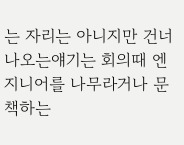는 자리는 아니지만 건너 나오는얘기는 회의때 엔지니어를 나무라거나 문책하는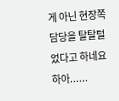게 아닌 현장쪽 담당을 탈탈털었다고 하네요 하아......